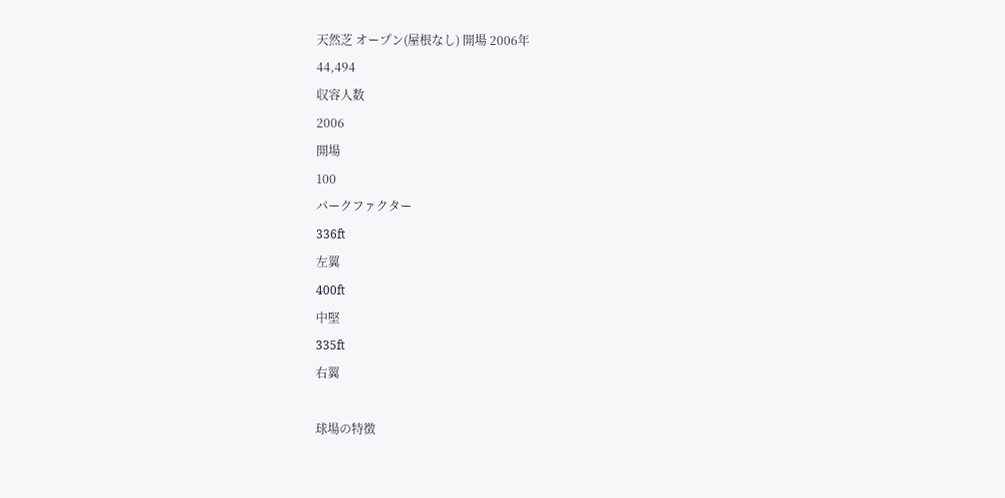天然芝 オープン(屋根なし) 開場 2006年
44,494
収容人数
2006
開場
100
パークファクター
336ft
左翼
400ft
中堅
335ft
右翼

球場の特徴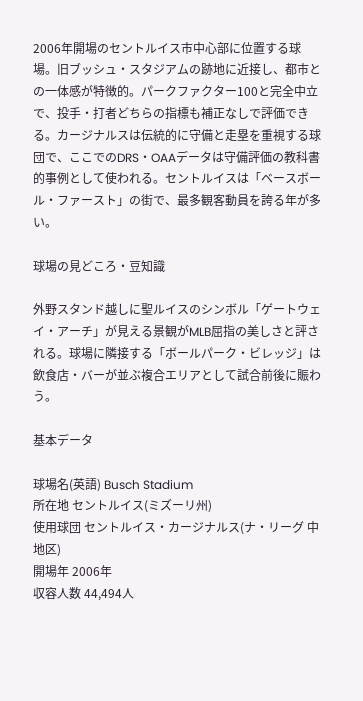2006年開場のセントルイス市中心部に位置する球場。旧ブッシュ・スタジアムの跡地に近接し、都市との一体感が特徴的。パークファクター100と完全中立で、投手・打者どちらの指標も補正なしで評価できる。カージナルスは伝統的に守備と走塁を重視する球団で、ここでのDRS・OAAデータは守備評価の教科書的事例として使われる。セントルイスは「ベースボール・ファースト」の街で、最多観客動員を誇る年が多い。

球場の見どころ・豆知識

外野スタンド越しに聖ルイスのシンボル「ゲートウェイ・アーチ」が見える景観がMLB屈指の美しさと評される。球場に隣接する「ボールパーク・ビレッジ」は飲食店・バーが並ぶ複合エリアとして試合前後に賑わう。

基本データ

球場名(英語) Busch Stadium
所在地 セントルイス(ミズーリ州)
使用球団 セントルイス・カージナルス(ナ・リーグ 中地区)
開場年 2006年
収容人数 44,494人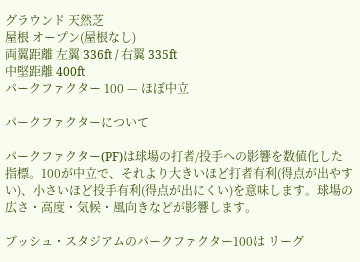グラウンド 天然芝
屋根 オープン(屋根なし)
両翼距離 左翼 336ft / 右翼 335ft
中堅距離 400ft
パークファクター 100 — ほぼ中立

パークファクターについて

パークファクター(PF)は球場の打者/投手への影響を数値化した指標。100が中立で、それより大きいほど打者有利(得点が出やすい)、小さいほど投手有利(得点が出にくい)を意味します。球場の広さ・高度・気候・風向きなどが影響します。

ブッシュ・スタジアムのパークファクター100は リーグ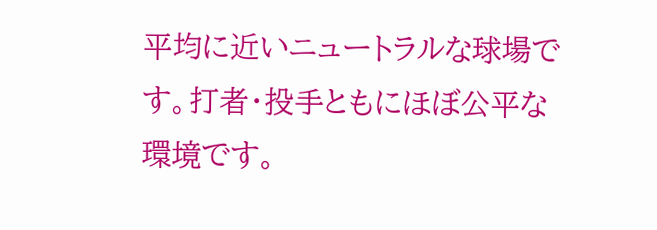平均に近いニュートラルな球場です。打者・投手ともにほぼ公平な環境です。